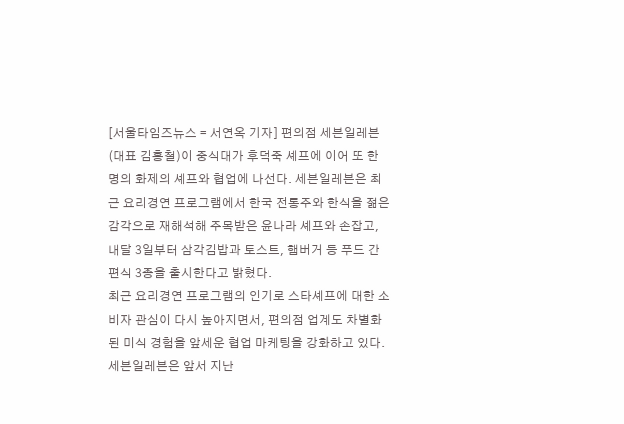[서울타임즈뉴스 = 서연옥 기자] 편의점 세븐일레븐(대표 김홍철)이 중식대가 후덕죽 셰프에 이어 또 한 명의 화제의 셰프와 협업에 나선다. 세븐일레븐은 최근 요리경연 프로그램에서 한국 전통주와 한식을 젊은 감각으로 재해석해 주목받은 윤나라 셰프와 손잡고, 내달 3일부터 삼각김밥과 토스트, 햄버거 등 푸드 간편식 3종을 출시한다고 밝혔다.
최근 요리경연 프로그램의 인기로 스타셰프에 대한 소비자 관심이 다시 높아지면서, 편의점 업계도 차별화된 미식 경험을 앞세운 협업 마케팅을 강화하고 있다. 세븐일레븐은 앞서 지난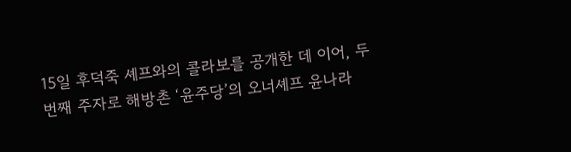15일 후덕죽 셰프와의 콜라보를 공개한 데 이어, 두 번째 주자로 해방촌 ‘윤주당’의 오너셰프 윤나라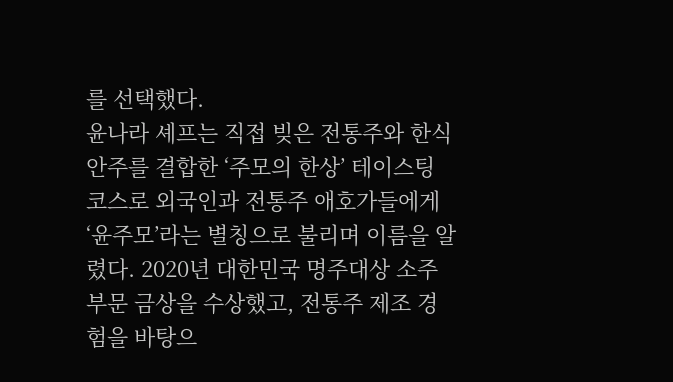를 선택했다.
윤나라 셰프는 직접 빚은 전통주와 한식 안주를 결합한 ‘주모의 한상’ 테이스팅 코스로 외국인과 전통주 애호가들에게 ‘윤주모’라는 별칭으로 불리며 이름을 알렸다. 2020년 대한민국 명주대상 소주 부문 금상을 수상했고, 전통주 제조 경험을 바탕으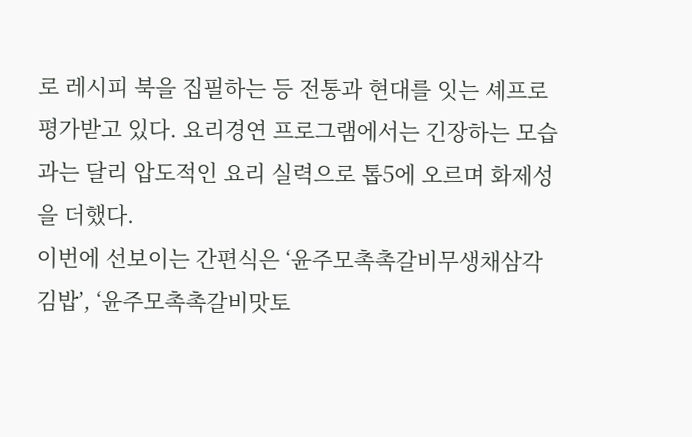로 레시피 북을 집필하는 등 전통과 현대를 잇는 셰프로 평가받고 있다. 요리경연 프로그램에서는 긴장하는 모습과는 달리 압도적인 요리 실력으로 톱5에 오르며 화제성을 더했다.
이번에 선보이는 간편식은 ‘윤주모촉촉갈비무생채삼각김밥’, ‘윤주모촉촉갈비맛토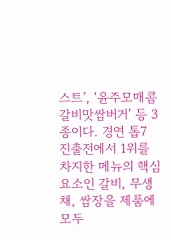스트’, ‘윤주모매콤갈비맛쌈버거’ 등 3종이다. 경연 톱7 진출전에서 1위를 차지한 메뉴의 핵심 요소인 갈비, 무생채, 쌈장을 제품에 모두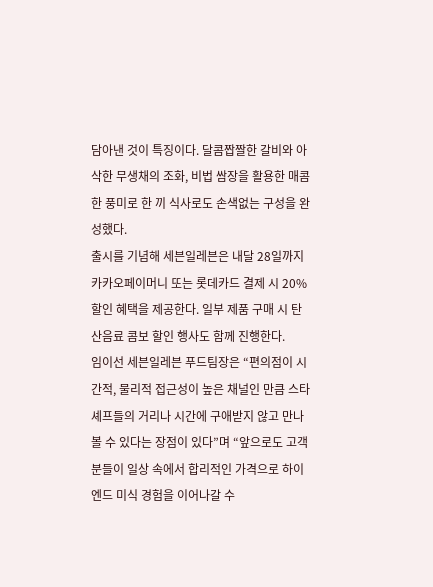담아낸 것이 특징이다. 달콤짭짤한 갈비와 아삭한 무생채의 조화, 비법 쌈장을 활용한 매콤한 풍미로 한 끼 식사로도 손색없는 구성을 완성했다.
출시를 기념해 세븐일레븐은 내달 28일까지 카카오페이머니 또는 롯데카드 결제 시 20% 할인 혜택을 제공한다. 일부 제품 구매 시 탄산음료 콤보 할인 행사도 함께 진행한다.
임이선 세븐일레븐 푸드팀장은 “편의점이 시간적, 물리적 접근성이 높은 채널인 만큼 스타셰프들의 거리나 시간에 구애받지 않고 만나볼 수 있다는 장점이 있다”며 “앞으로도 고객 분들이 일상 속에서 합리적인 가격으로 하이엔드 미식 경험을 이어나갈 수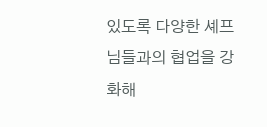있도록 다양한 셰프님들과의 협업을 강화해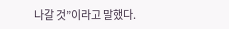나갈 것”이라고 말했다.